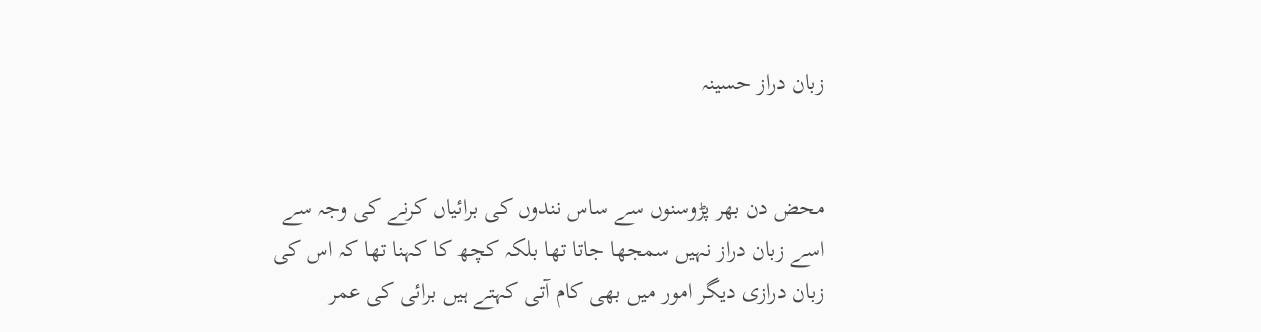زبان دراز حسینہ


محض دن بھر پڑوسنوں سے ساس نندوں کی برائیاں کرنے کی وجہ سے اسے زبان دراز نہیں سمجھا جاتا تھا بلکہ کچھ کا کہنا تھا کہ اس کی زبان درازی دیگر امور میں بھی کام آتی کہتے ہیں برائی کی عمر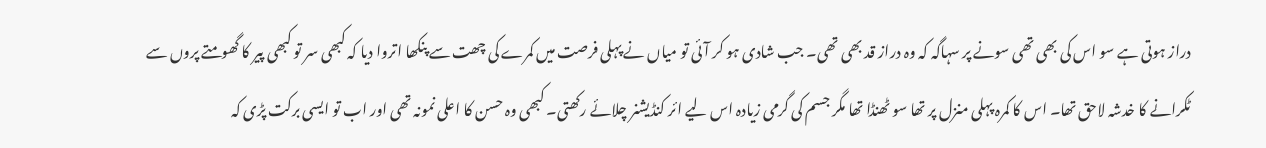دراز ہوتی ہے سو اس کی بھی تھی سونے پر سہاگہ کہ وہ دراز قد بھی تھی۔ جب شادی ہو کر آئی تو میاں نے پہلی فرصت میں کمرے کی چھت سے پنکھا اتروا دیا کہ کبھی سر تو کبھی پیر کا گھومتے پروں سے ٹکرانے کا خدشہ لاحق تھا۔ اس کا کمرہ پہلی منزل پر تھا سو ٹھنڈا تھا مگر جسم کی گرمی زیادہ اس لیے ائر کنڈیشنر چلائے رکھتی۔ کبھی وہ حسن کا اعلی نمونہ تھی اور اب تو ایسی برکت پڑی کہ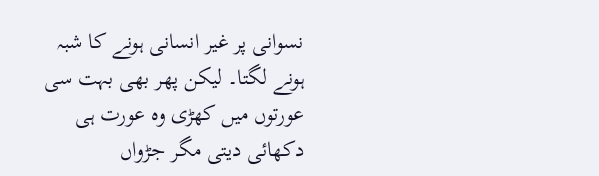نسوانی پر غیر انسانی ہونے کا شبہ ہونے لگتا۔ لیکن پھر بھی بہت سی عورتوں میں کھڑی وہ عورت ہی دکھائی دیتی مگر جڑواں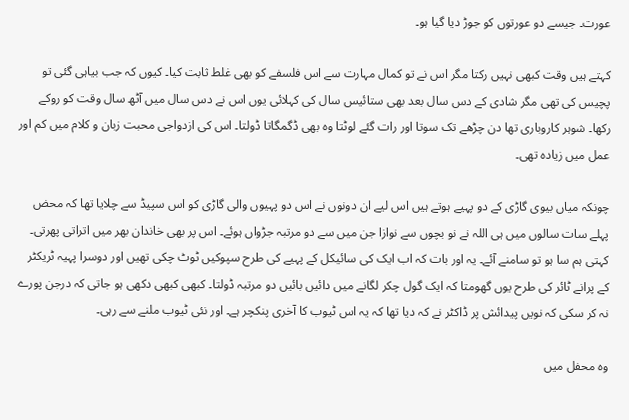عورت۔ جیسے دو عورتوں کو جوڑ دیا گیا ہو۔

کہتے ہیں وقت کبھی نہیں رکتا مگر اس نے تو کمال مہارت سے اس فلسفے کو بھی غلط ثابت کیا۔ کیوں کہ جب بیاہی گئی تو پچیس کی تھی مگر شادی کے دس سال بعد بھی ستائیس سال کی کہلائی یوں اس نے دس سال میں آٹھ سال وقت کو روکے رکھا۔ شوہر کاروباری تھا دن چڑھے تک سوتا اور رات گئے لوٹتا وہ بھی ڈگمگاتا ڈولتا۔ اس کی ازدواجی محبت زبان و کلام میں کم اور عمل میں زیادہ تھی۔

چونکہ میاں بیوی گاڑی کے دو پہیے ہوتے ہیں اس لیے ان دونوں نے اس دو پہیوں والی گاڑی کو اس سپیڈ سے چلایا تھا کہ محض پہلے سات سالوں میں ہی اللہ نے نو بچوں سے نوازا جن میں سے دو مرتبہ جڑواں ہوئے۔ اس پر بھی خاندان بھر میں اتراتی پھرتی۔ کہتی ہم سا ہو تو سامنے آئے۔ یہ اور بات کہ اب ایک کی سائیکل کے پہیے کی طرح سپوکیں ٹوٹ چکی تھیں اور دوسرا پہیہ ٹریکٹر کے پرانے ٹائر کی طرح یوں گھومتا کہ ایک گول چکر لگانے میں دائیں بائیں دو مرتبہ ڈولتا۔ کبھی کبھی دکھی ہو جاتی کہ درجن پورے نہ کر سکی کہ نویں پیدائش پر ڈاکٹر نے کہ دیا تھا کہ یہ اس ٹیوب کا آخری پنکچر ہے۔ اور نئی ٹیوب ملنے سے رہی۔

وہ محفل میں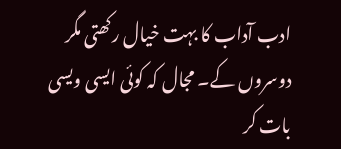ادب آداب کا بہت خیال رکھتی مگر دوسروں کے۔ مجال کہ کوئی ایسی ویسی بات کر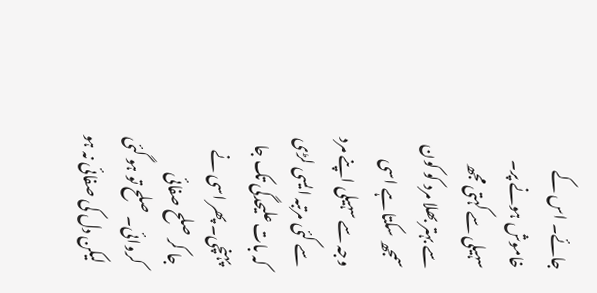جائے۔ اس کے خاموش ہونے پر۔ سہیلی سے کہتی مجھ سے بہتر بھلا مرد کو کون سمجھ سکتا ہے اسی وجہ سے سہیلی اپنے مرد سے کئی مرتبہ ایسی لڑی کہ بات علیحدگی تک جا پہنچی۔ پھر اسی نے جا کر صلح صفائی کروائی۔ صلح تو ہو گئی لیکن دل کی صفائی نہ ہو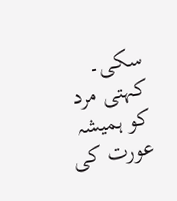سکی۔ کہتی مرد کو ہمیشہ عورت کی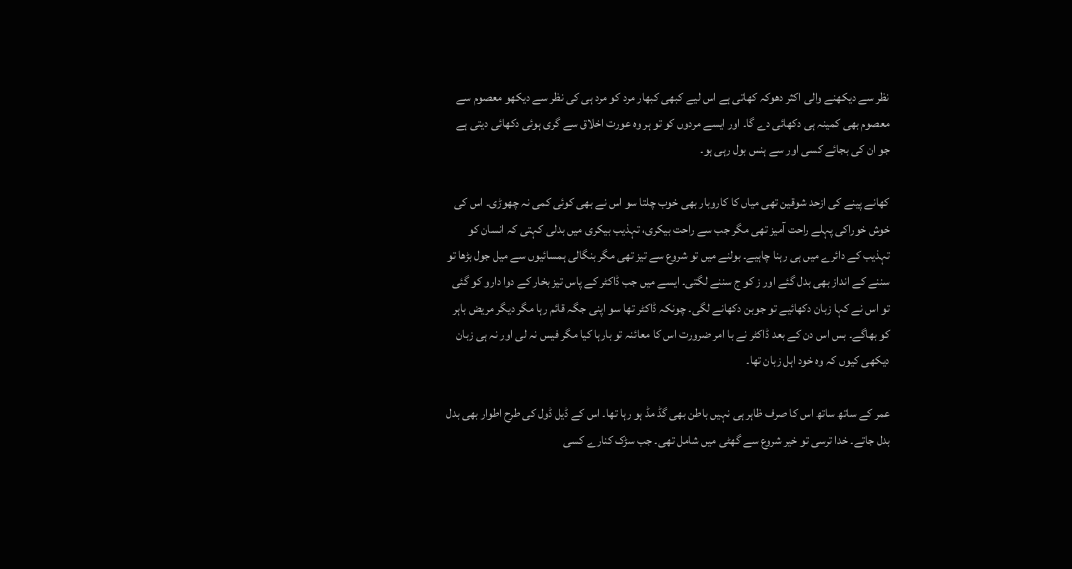نظر سے دیکھنے والی اکثر دھوکہ کھاتی ہے اس لیے کبھی کبھار مرد کو مرد ہی کی نظر سے دیکھو معصوم سے معصوم بھی کمینہ ہی دکھائی دے گا۔ اور ایسے مردوں کو تو ہر وہ عورت اخلاق سے گری ہوئی دکھائی دیتی ہے جو ان کی بجائے کسی اور سے ہنس بول رہی ہو۔

کھانے پینے کی ازحد شوقین تھی میاں کا کاروبار بھی خوب چلتا سو اس نے بھی کوئی کمی نہ چھوڑی۔ اس کی خوش خوراکی پہلے راحت آمیز تھی مگر جب سے راحت بیکری، تہذیب بیکری میں بدلی کہتی کہ انسان کو تہذیب کے دائرے میں ہی رہنا چاہیے۔ بولنے میں تو شروع سے تیز تھی مگر بنگالی ہمسائیوں سے میل جول بڑھا تو سننے کے انداز بھی بدل گئے اور ز کو ج سننے لگتی۔ ایسے میں جب ڈاکٹر کے پاس تیز بخار کے دوا دارو کو گئی تو اس نے کہا زبان دکھائیے تو جوبن دکھانے لگی۔ چونکہ ڈاکٹر تھا سو اپنی جگہ قائم رہا مگر دیگر مریض باہر کو بھاگے۔ بس اس دن کے بعد ڈاکٹر نے با امر ضرورت اس کا معائنہ تو بارہا کیا مگر فیس نہ لی اور نہ ہی زبان دیکھی کیوں کہ وہ خود اہل زبان تھا۔

عمر کے ساتھ ساتھ اس کا صرف ظاہر ہی نہیں باطن بھی گڈ مڈ ہو رہا تھا۔ اس کے ڈیل ڈول کی طرح اطوار بھی بدل بدل جاتے۔ خدا ترسی تو خیر شروع سے گھٹی میں شامل تھی۔ جب سڑک کنارے کسی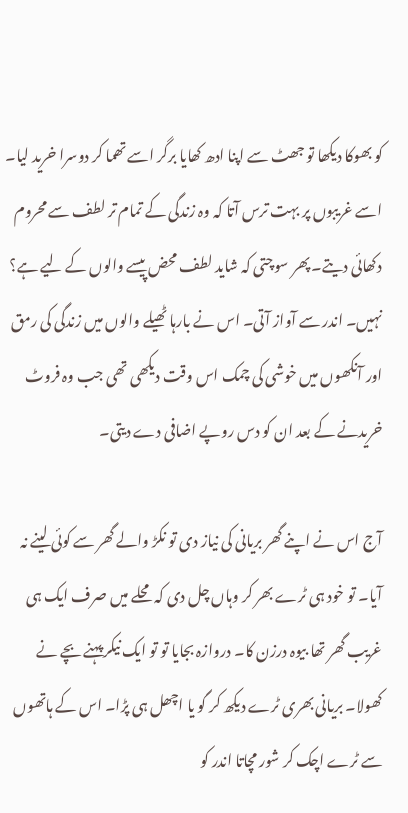کو بھوکا دیکھا تو جھٹ سے اپنا ادھ کھایا برگر اسے تھما کر دوسرا خرید لیا۔ اسے غریبوں پر بہت ترس آتا کہ وہ زندگی کے تمام تر لطف سے محروم دکھائی دیتے۔ پھر سوچتی کہ شاید لطف محض پیسے والوں کے لیے ہے؟ نہیں۔ اندر سے آواز آتی۔ اس نے بارہا ٹھیلے والوں میں زندگی کی رمق اور آنکھوں میں خوشی کی چمک اس وقت دیکھی تھی جب وہ فروٹ خریدنے کے بعد ان کو دس روپے اضافی دے دیتی۔

آج اس نے اپنے گھر بریانی کی نیاز دی تو نکڑ والے گھر سے کوئی لینے نہ آیا۔ تو خود ہی ٹرے بھر کر وہاں چل دی کہ محلے میں صرف ایک ہی غریب گھر تھا بیوہ درزن کا۔ دروازہ بجایا تو تو ایک نیکر پہنے بچے نے کھولا۔ بریانی بھری ٹرے دیکھ کر گو یا اچھل ہی پڑا۔ اس کے ہاتھوں سے ٹرے اچک کر شور مچاتا اندر کو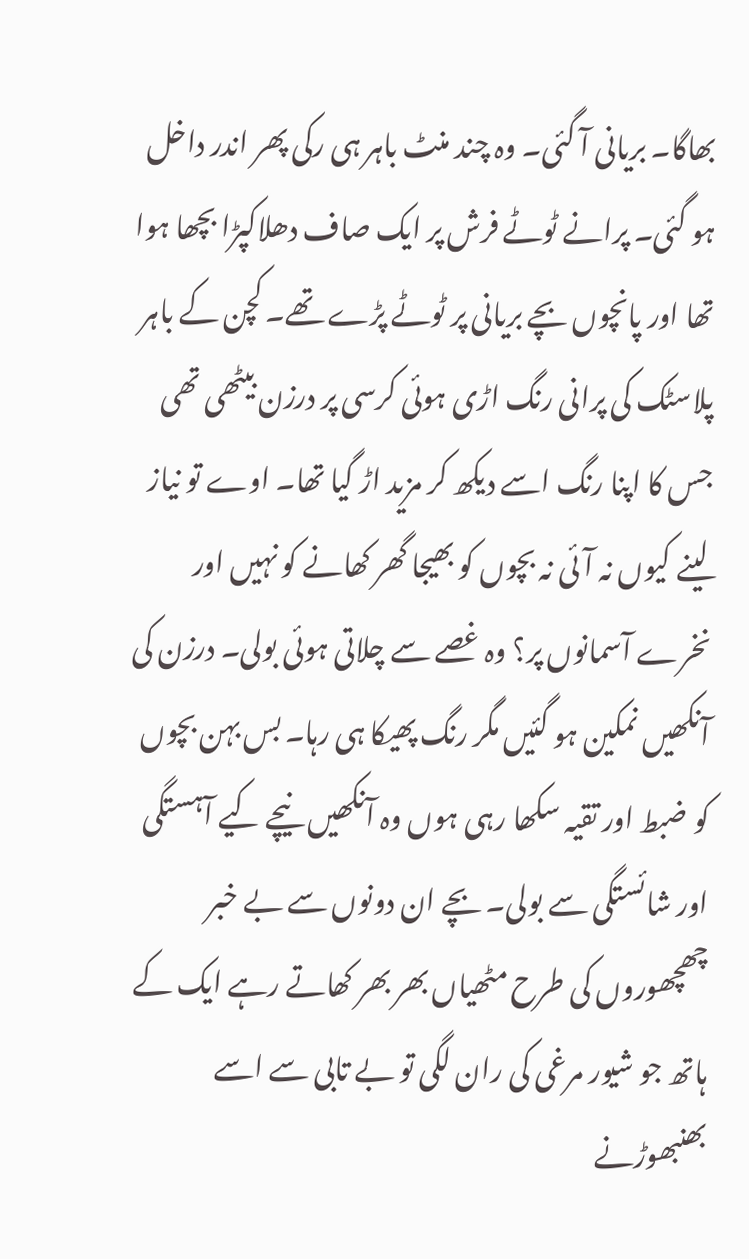بھاگا۔ بریانی آ گئی۔ وہ چند منٹ باہر ہی رکی پھر اندر داخل ہو گئی۔ پرانے ٹوٹے فرش پر ایک صاف دھلاکپڑا بچھا ہوا تھا اور پانچوں بچے بریانی پر ٹوٹے پڑے تھے۔ کچن کے باہر پلاسٹک کی پرانی رنگ اڑی ہوئی کرسی پر درزن بیٹھی تھی جس کا اپنا رنگ اسے دیکھ کر مزید اڑ گیا تھا۔ اوے تو نیاز لینے کیوں نہ آئی نہ بچوں کو بھیجا گھر کھانے کو نہیں اور نخرے آسمانوں پر؟ وہ غصے سے چلاتی ہوئی بولی۔ درزن کی آنکھیں نمکین ہو گئیں مگر رنگ پھیکا ہی رہا۔ بس بہن بچوں کو ضبط اور تقیہ سکھا رہی ہوں وہ آنکھیں نیچے کیے آہستگی اور شائستگی سے بولی۔ بچے ان دونوں سے بے خبر چھچھوروں کی طرح مٹھیاں بھر بھر کھاتے رہے ایک کے ہاتھ جو شیور مرغی کی ران لگی تو بے تابی سے اسے بھنبھوڑنے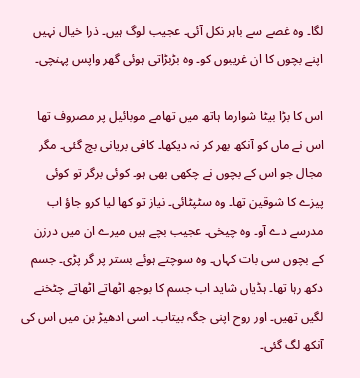لگا۔ وہ غصے سے باہر نکل آئی۔ عجیب لوگ ہیں۔ ذرا خیال نہیں اپنے بچوں کا ان غریبوں کو۔ وہ بڑبڑاتی ہوئی گھر واپس پہنچی۔

اس کا بڑا بیٹا شوارما ہاتھ میں تھامے موبائیل پر مصروف تھا اس نے ماں کو آنکھ بھر کر نہ دیکھا۔ کافی بریانی بچ گئی۔ مگر مجال جو اس کے بچوں نے چکھی بھی ہو۔ کوئی برگر تو کوئی پیزے کا شوقین تھا۔ وہ سٹپٹائی۔ نیاز تو کھا لیا کرو جاؤ اب مدرسے دے آو۔ وہ چیخی۔ عجیب بچے ہیں میرے ان میں درزن کے بچوں سی بات کہاں۔ وہ سوچتے ہوئے بستر پر گر پڑی۔ جسم دکھ رہا تھا۔ ہڈیاں شاید اب جسم کا بوجھ اٹھاتے اٹھاتے چٹخنے لگیں تھیں۔ اور روح اپنی جگہ بیتاب۔ اسی ادھیڑ بن میں اس کی آنکھ لگ گئی۔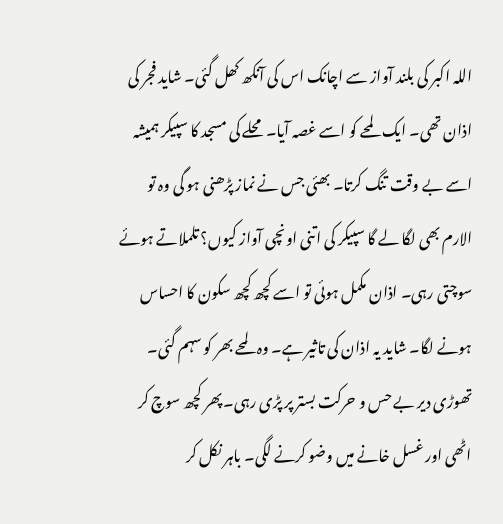اللہ اکبر کی بلند آواز سے اچانک اس کی آنکھ کھل گئی۔ شاید فجر کی اذان تھی۔ ایک لمحے کو اسے غصہ آیا۔ محلے کی مسجد کا سپیکر ہمیشہ اسے بے وقت تنگ کرتا۔ بھئی جس نے نماز پڑھنی ہو گی وہ تو الارم بھی لگا لے گا سپیکر کی اتنی اونچی آواز کیوں؟ تلملاتے ہوئے سوچتی رہی۔ اذان مکمل ہوئی تو اسے کچھ کچھ سکون کا احساس ہونے لگا۔ شاید یہ اذان کی تاثیر ہے۔ وہ لمحے بھر کو سہم گئی۔ تھوڑی دیر بے حس و حرکت بستر پر پڑی رہی۔ پھر کچھ سوچ کر اٹھی اور غسل خانے میں وضو کرنے لگی۔ باہر نکل کر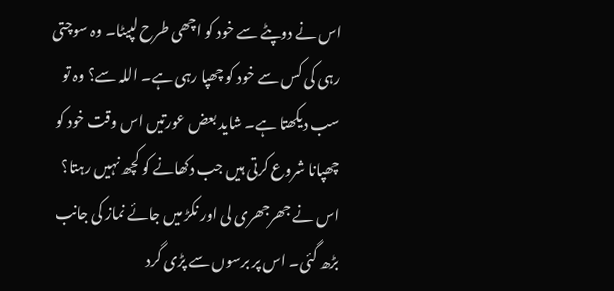اس نے دوپٹے سے خود کو اچھی طرح لپیٹا۔ وہ سوچتی رہی کی کس سے خود کو چھپا رہی ہے۔ اللہ سے؟ وہ تو سب دیکھتا ہے۔ شاید بعض عورتیں اس وقت خود کو چھپانا شروع کرتی ہیں جب دکھانے کو کچھ نہیں رہتا؟ اس نے جھرجھری لی اور نکڑ میں جائے نماز کی جانب بڑھ گئی۔ اس پر برسوں سے پڑی گرد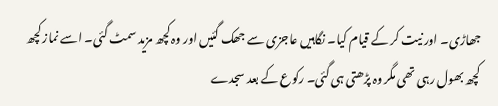جھاڑی۔ اور نیت کر کے قیام کیا۔ نگاہیں عاجزی سے جھک گئیں اور وہ کچھ مزید سمٹ گئی۔ اسے نماز کچھ کچھ بھول رہی تھی مگر وہ پڑھتی ہی گئی۔ رکوع کے بعد سجدے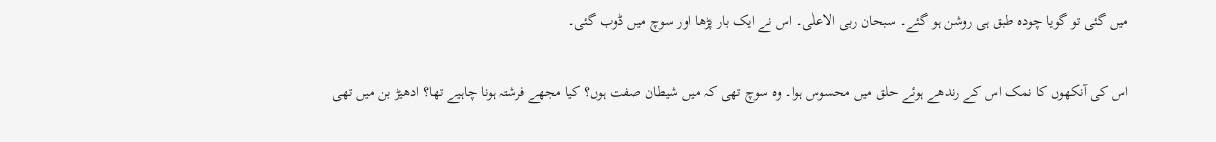میں گئی تو گویا چودہ طبق ہی روشن ہو گئے۔ سبحان ربی الاعلٰی۔ اس نے ایک بار پڑھا اور سوچ میں ڈوب گئی۔

اس کی آنکھوں کا نمک اس کے رندھے ہوئے حلق میں محسوس ہوا۔ وہ سوچ تھی کہ میں شیطان صفت ہوں؟ کیا مجھے فرشتہ ہونا چاہیے تھا؟ ادھیڑ بن میں تھی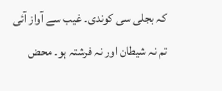کہ بجلی سی کوندی۔ غیب سے آواز آئی تم نہ شیطان اور نہ فرشتہ ہو۔ محض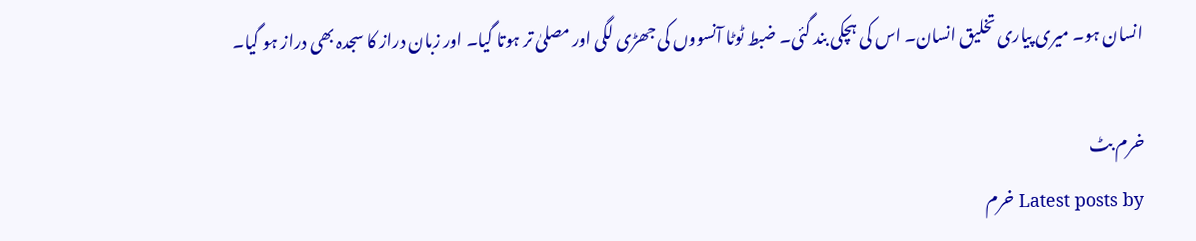انسان ہو۔ میری پیاری تخلیق انسان۔ اس کی ہچکی بند گئی۔ ضبط ٹوٹا آنسووں کی جھڑی لگی اور مصلیٰ تر ہوتا گیا۔ اور زبان دراز کا سجدہ بھی دراز ہو گیا۔

خرم بٹ
Latest posts by خرم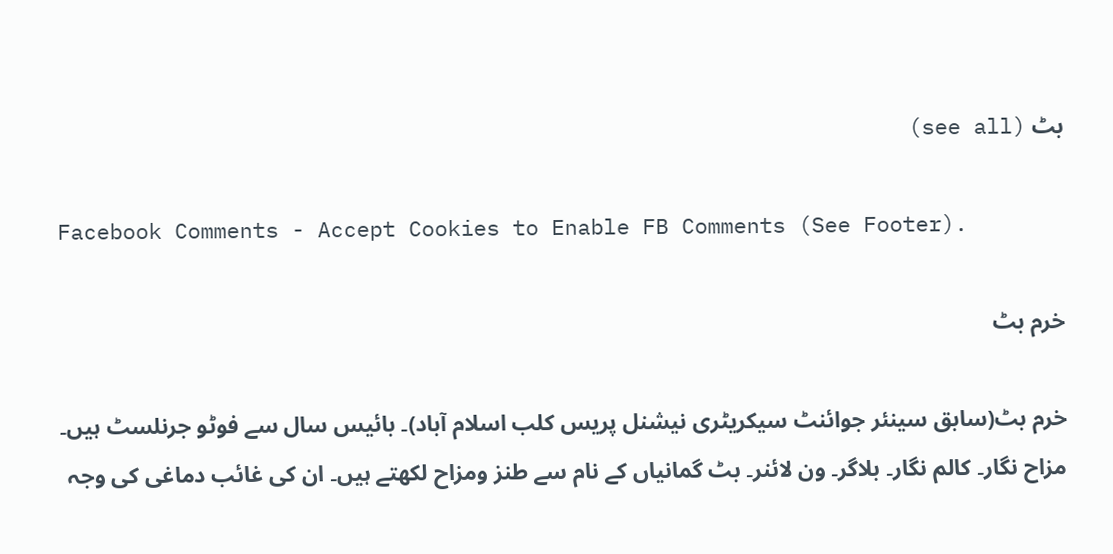بٹ (see all)

Facebook Comments - Accept Cookies to Enable FB Comments (See Footer).

خرم بٹ

خرم بٹ(سابق سینئر جوائنٹ سیکریٹری نیشنل پریس کلب اسلام آباد)۔ بائیس سال سے فوٹو جرنلسٹ ہیں۔ مزاح نگار۔ کالم نگار۔ بلاگر۔ ون لائنر۔ بٹ گمانیاں کے نام سے طنز ومزاح لکھتے ہیں۔ ان کی غائب دماغی کی وجہ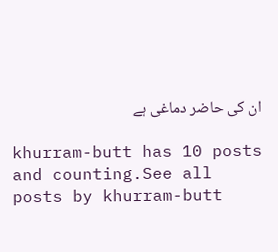ان کی حاضر دماغی ہے

khurram-butt has 10 posts and counting.See all posts by khurram-butt